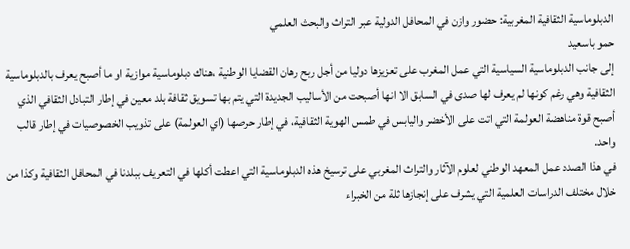الدبلوماسية الثقافية المغربية: حضور وازن في المحافل الدولية عبر التراث والبحث العلمي
حمو باسعيد
إلى جانب الدبلوماسية السياسية التي عمل المغرب على تعزيزها دوليا من أجل ربح رهان القضايا الوطنية ،هناك دبلوماسية موازية او ما أصبح يعرف بالدبلوماسية الثقافية وهي رغم كونها لم يعرف لها صدى في السابق الا انها أصبحت من الأساليب الجديدة التي يتم بها تسويق ثقافة بلد معين في إطار التبادل الثقافي الذي أصبح قوة مناهضة العولمة التي اتت على الأخضر واليابس في طمس الهوية الثقافية، في إطار حرصها (اي العولمة) على تذويب الخصوصيات في إطار قالب واحد.
في هذا الصدد عمل المعهد الوطني لعلوم الآثار والتراث المغربي على ترسيخ هذه الدبلوماسية التي اعطت أكلها في التعريف ببلدنا في المحافل الثقافية وكذا من خلال مختلف الدراسات العلمية التي يشرف على إنجازها ثلة من الخبراء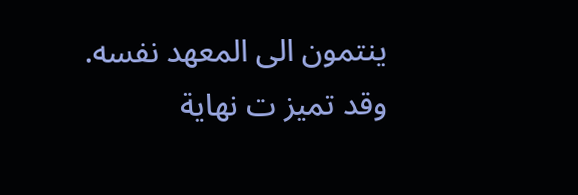ينتمون الى المعهد نفسه.
وقد تميز ت نهاية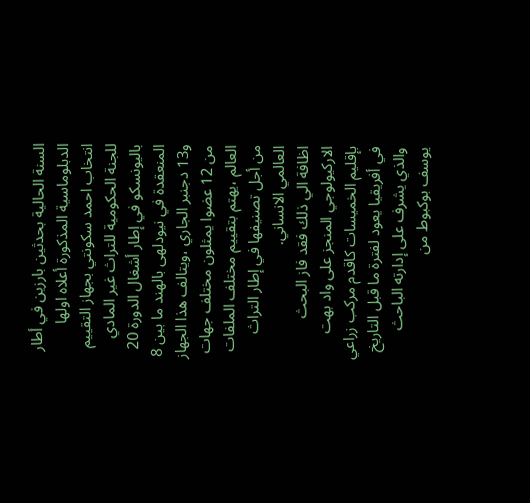السنة الحالية بحدثين بارزين في أطار الدبلوماسية المذكورة أعلاه اولها انتخاب احمد سكونتي بجهاز التقييم للجنة الحكومية للتراث غير المادي باليونسكو في إطار أشغال الدورة 20 المنعقدة في نيودلهى بالهند ما بين 8 و13 دجنبر الجاري ،ويتالف هذا الجهاز من 12 عضوا يمثلون مختلف جهات العالم ،يهتم بتقييم مختلف الملفات من أجل تصنيفها في إطار التراث العالمي الانساني.
اظافة الي ذلك فقد فاز البحث الاركيولوجي المنجز على واد بهت بإقليم الخميسات كاقدم مركب زراعي في أفريقيا يعود لفترة ما قبل التاريخ والذي يشرف على إدارته الباحث يوسف بوكبوط من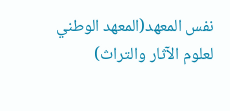نفس المعهد(المعهد الوطني لعلوم الآثار والتراث)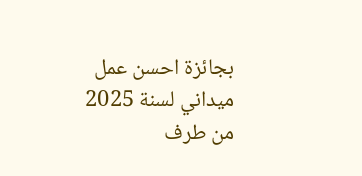بجائزة احسن عمل ميداني لسنة 2025 من طرف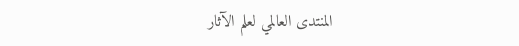المنتدى العالمي لعلم الآثار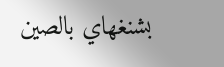بشنغهاي بالصين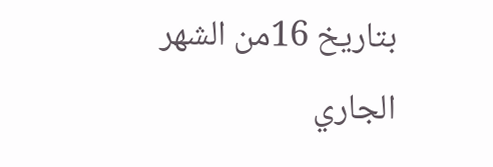بتاريخ 16من الشهر الجاري